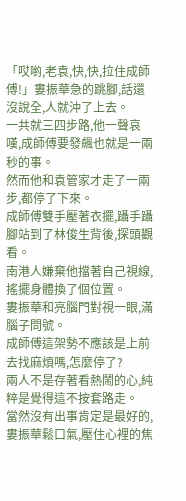「哎喲,老袁,快,快,拉住成師傅!」婁振華急的跳腳,話還沒說全,人就沖了上去。
一共就三四步路,他一聲哀嘆,成師傅要發飆也就是一兩秒的事。
然而他和袁管家才走了一兩步,都停了下來。
成師傅雙手壓著衣擺,躡手躡腳站到了林俊生背後,探頭觀看。
南港人嫌棄他擋著自己視線,搖擺身體換了個位置。
婁振華和亮腦門對視一眼,滿腦子問號。
成師傅這架勢不應該是上前去找麻煩嗎,怎麼停了?
兩人不是存著看熱鬧的心,純粹是覺得這不按套路走。
當然沒有出事肯定是最好的,婁振華鬆口氣,壓住心裡的焦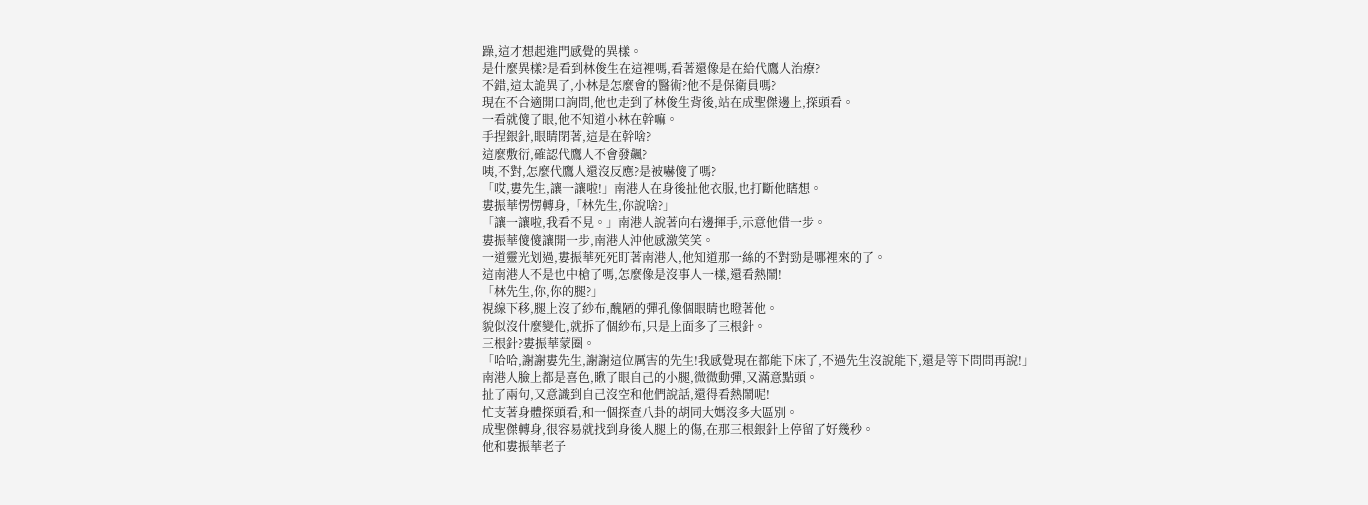躁,這才想起進門感覺的異樣。
是什麼異樣?是看到林俊生在這裡嗎,看著還像是在給代鷹人治療?
不錯,這太詭異了,小林是怎麼會的醫術?他不是保衛員嗎?
現在不合適開口詢問,他也走到了林俊生背後,站在成聖傑邊上,探頭看。
一看就傻了眼,他不知道小林在幹嘛。
手捏銀針,眼睛閉著,這是在幹啥?
這麼敷衍,確認代鷹人不會發飆?
咦,不對,怎麼代鷹人還沒反應?是被嚇傻了嗎?
「哎,婁先生,讓一讓啦!」南港人在身後扯他衣服,也打斷他瞎想。
婁振華愣愣轉身,「林先生,你說啥?」
「讓一讓啦,我看不見。」南港人說著向右邊揮手,示意他借一步。
婁振華傻傻讓開一步,南港人沖他感激笑笑。
一道靈光划過,婁振華死死盯著南港人,他知道那一絲的不對勁是哪裡來的了。
這南港人不是也中槍了嗎,怎麼像是沒事人一樣,還看熱鬧!
「林先生,你,你的腿?」
視線下移,腿上沒了紗布,醜陋的彈孔像個眼睛也瞪著他。
貌似沒什麼變化,就拆了個紗布,只是上面多了三根針。
三根針?婁振華蒙圈。
「哈哈,謝謝婁先生,謝謝這位厲害的先生!我感覺現在都能下床了,不過先生沒說能下,還是等下問問再說!」
南港人臉上都是喜色,瞅了眼自己的小腿,微微動彈,又滿意點頭。
扯了兩句,又意識到自己沒空和他們說話,還得看熱鬧呢!
忙支著身體探頭看,和一個探查八卦的胡同大媽沒多大區別。
成聖傑轉身,很容易就找到身後人腿上的傷,在那三根銀針上停留了好幾秒。
他和婁振華老子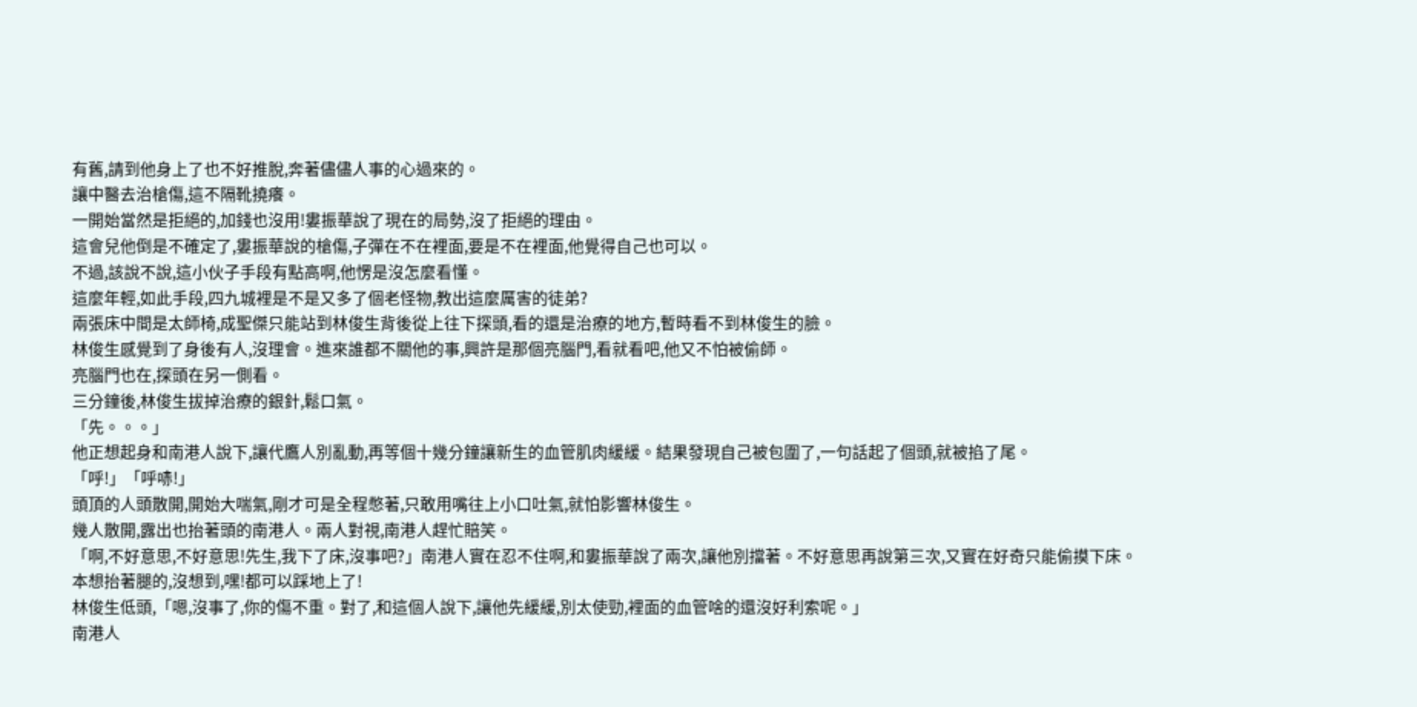有舊,請到他身上了也不好推脫,奔著儘儘人事的心過來的。
讓中醫去治槍傷,這不隔靴撓癢。
一開始當然是拒絕的,加錢也沒用!婁振華說了現在的局勢,沒了拒絕的理由。
這會兒他倒是不確定了,婁振華說的槍傷,子彈在不在裡面,要是不在裡面,他覺得自己也可以。
不過,該說不說,這小伙子手段有點高啊,他愣是沒怎麼看懂。
這麼年輕,如此手段,四九城裡是不是又多了個老怪物,教出這麼厲害的徒弟?
兩張床中間是太師椅,成聖傑只能站到林俊生背後從上往下探頭,看的還是治療的地方,暫時看不到林俊生的臉。
林俊生感覺到了身後有人,沒理會。進來誰都不關他的事,興許是那個亮腦門,看就看吧,他又不怕被偷師。
亮腦門也在,探頭在另一側看。
三分鐘後,林俊生拔掉治療的銀針,鬆口氣。
「先。。。」
他正想起身和南港人說下,讓代鷹人別亂動,再等個十幾分鐘讓新生的血管肌肉緩緩。結果發現自己被包圍了,一句話起了個頭,就被掐了尾。
「呼!」「呼哧!」
頭頂的人頭散開,開始大喘氣,剛才可是全程憋著,只敢用嘴往上小口吐氣,就怕影響林俊生。
幾人散開,露出也抬著頭的南港人。兩人對視,南港人趕忙賠笑。
「啊,不好意思,不好意思!先生,我下了床,沒事吧?」南港人實在忍不住啊,和婁振華說了兩次,讓他別擋著。不好意思再說第三次,又實在好奇只能偷摸下床。
本想抬著腿的,沒想到,嘿!都可以踩地上了!
林俊生低頭,「嗯,沒事了,你的傷不重。對了,和這個人說下,讓他先緩緩,別太使勁,裡面的血管啥的還沒好利索呢。」
南港人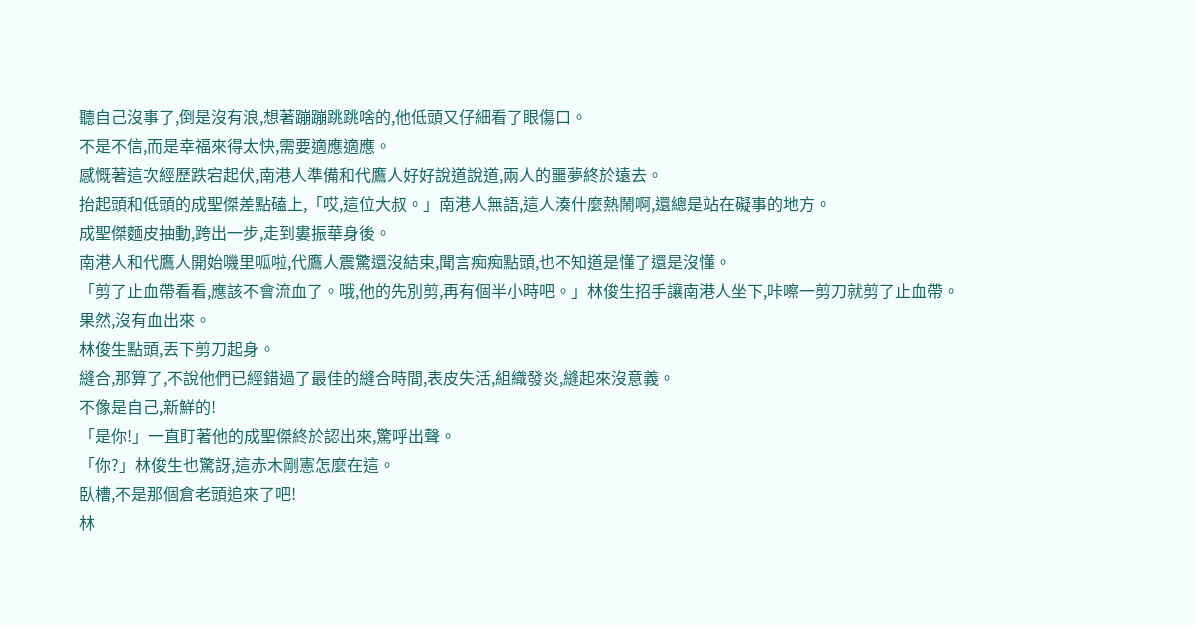聽自己沒事了,倒是沒有浪,想著蹦蹦跳跳啥的,他低頭又仔細看了眼傷口。
不是不信,而是幸福來得太快,需要適應適應。
感慨著這次經歷跌宕起伏,南港人準備和代鷹人好好說道說道,兩人的噩夢終於遠去。
抬起頭和低頭的成聖傑差點磕上,「哎,這位大叔。」南港人無語,這人湊什麼熱鬧啊,還總是站在礙事的地方。
成聖傑麵皮抽動,跨出一步,走到婁振華身後。
南港人和代鷹人開始嘰里呱啦,代鷹人震驚還沒結束,聞言痴痴點頭,也不知道是懂了還是沒懂。
「剪了止血帶看看,應該不會流血了。哦,他的先別剪,再有個半小時吧。」林俊生招手讓南港人坐下,咔嚓一剪刀就剪了止血帶。
果然,沒有血出來。
林俊生點頭,丟下剪刀起身。
縫合,那算了,不說他們已經錯過了最佳的縫合時間,表皮失活,組織發炎,縫起來沒意義。
不像是自己,新鮮的!
「是你!」一直盯著他的成聖傑終於認出來,驚呼出聲。
「你?」林俊生也驚訝,這赤木剛憲怎麼在這。
臥槽,不是那個倉老頭追來了吧!
林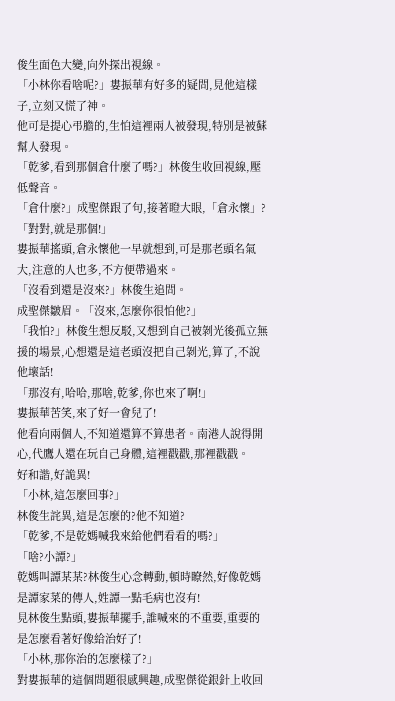俊生面色大變,向外探出視線。
「小林你看啥呢?」婁振華有好多的疑問,見他這樣子,立刻又慌了神。
他可是提心弔膽的,生怕這裡兩人被發現,特別是被蘇幫人發現。
「乾爹,看到那個倉什麼了嗎?」林俊生收回視線,壓低聲音。
「倉什麼?」成聖傑跟了句,接著瞪大眼,「倉永懷」?
「對對,就是那個!」
婁振華搖頭,倉永懷他一早就想到,可是那老頭名氣大,注意的人也多,不方便帶過來。
「沒看到還是沒來?」林俊生追問。
成聖傑皺眉。「沒來,怎麼你很怕他?」
「我怕?」林俊生想反駁,又想到自己被剝光後孤立無援的場景,心想還是這老頭沒把自己剝光,算了,不說他壞話!
「那沒有,哈哈,那啥,乾爹,你也來了啊!」
婁振華苦笑,來了好一會兒了!
他看向兩個人,不知道還算不算患者。南港人說得開心,代鷹人還在玩自己身體,這裡戳戳,那裡戳戳。
好和諧,好詭異!
「小林,這怎麼回事?」
林俊生詫異,這是怎麼的?他不知道?
「乾爹,不是乾媽喊我來給他們看看的嗎?」
「啥?小譚?」
乾媽叫譚某某?林俊生心念轉動,頓時瞭然,好像乾媽是譚家菜的傳人,姓譚一點毛病也沒有!
見林俊生點頭,婁振華擺手,誰喊來的不重要,重要的是怎麼看著好像給治好了!
「小林,那你治的怎麼樣了?」
對婁振華的這個問題很感興趣,成聖傑從銀針上收回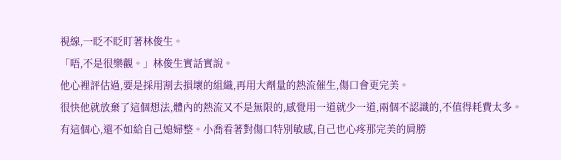視線,一眨不眨盯著林俊生。
「唔,不是很樂觀。」林俊生實話實說。
他心裡評估過,要是採用割去損壞的組織,再用大劑量的熱流催生,傷口會更完美。
很快他就放棄了這個想法,體內的熱流又不是無限的,感覺用一道就少一道,兩個不認識的,不值得耗費太多。
有這個心,還不如給自己媳婦整。小喬看著對傷口特別敏感,自己也心疼那完美的肩膀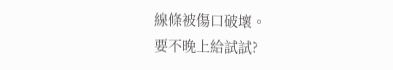線條被傷口破壞。
要不晚上給試試?